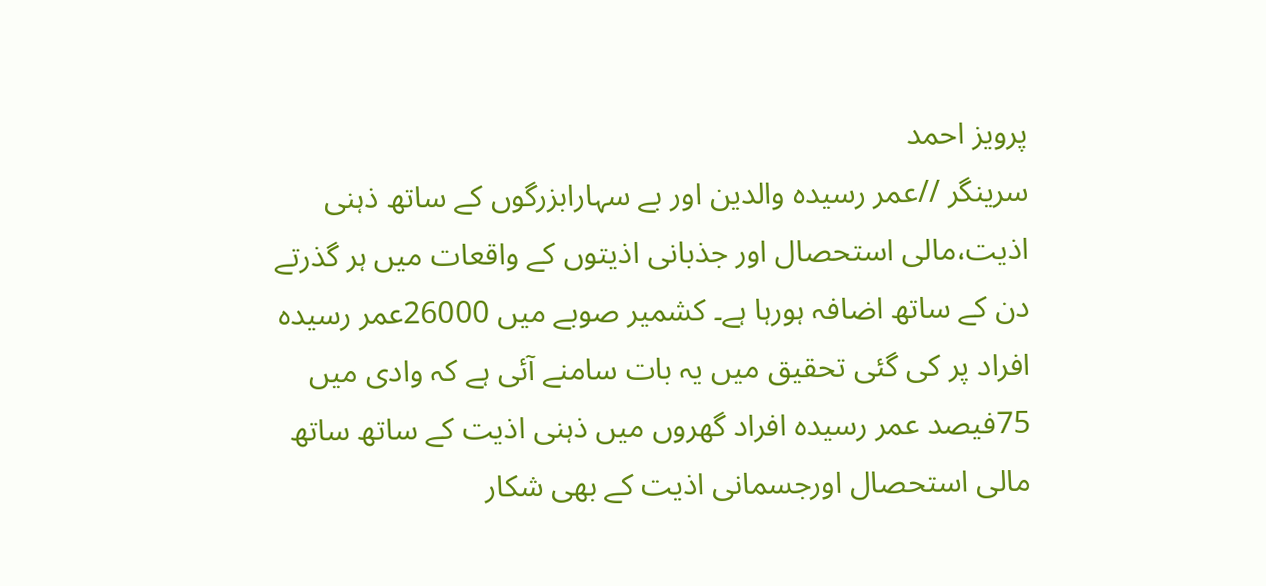پرویز احمد
سرینگر //عمر رسیدہ والدین اور بے سہارابزرگوں کے ساتھ ذہنی اذیت،مالی استحصال اور جذبانی اذیتوں کے واقعات میں ہر گذرتے دن کے ساتھ اضافہ ہورہا ہے۔ کشمیر صوبے میں 26000عمر رسیدہ افراد پر کی گئی تحقیق میں یہ بات سامنے آئی ہے کہ وادی میں 75فیصد عمر رسیدہ افراد گھروں میں ذہنی اذیت کے ساتھ ساتھ مالی استحصال اورجسمانی اذیت کے بھی شکار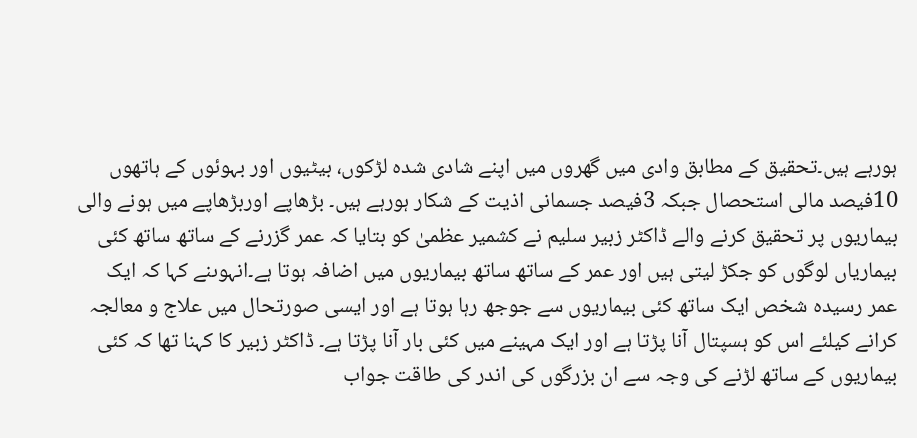ہورہے ہیں۔تحقیق کے مطابق وادی میں گھروں میں اپنے شادی شدہ لڑکوں، بیٹیوں اور بہوئوں کے ہاتھوں 10فیصد مالی استحصال جبکہ 3فیصد جسمانی اذیت کے شکار ہورہے ہیں۔ بڑھاپے اوربڑھاپے میں ہونے والی بیماریوں پر تحقیق کرنے والے ڈاکٹر زبیر سلیم نے کشمیر عظمیٰ کو بتایا کہ عمر گزرنے کے ساتھ ساتھ کئی بیماریاں لوگوں کو جکڑ لیتی ہیں اور عمر کے ساتھ ساتھ بیماریوں میں اضافہ ہوتا ہے۔انہوںنے کہا کہ ایک عمر رسیدہ شخص ایک ساتھ کئی بیماریوں سے جوجھ رہا ہوتا ہے اور ایسی صورتحال میں علاج و معالجہ کرانے کیلئے اس کو ہسپتال آنا پڑتا ہے اور ایک مہینے میں کئی بار آنا پڑتا ہے۔ ڈاکٹر زبیر کا کہنا تھا کہ کئی بیماریوں کے ساتھ لڑنے کی وجہ سے ان بزرگوں کی اندر کی طاقت جواب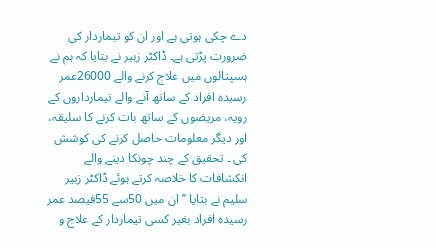دے چکی ہوتی ہے اور ان کو تیماردار کی ضرورت پڑتی ہے۔ ڈاکٹر زبیر نے بتایا کہ ہم نے ہسپتالوں میں علاج کرنے والے 26000عمر رسیدہ افراد کے ساتھ آنے والے تیمارداروں کے رویہ، مریضوں کے ساتھ بات کرنے کا سلیقہ، اور دیگر معلومات حاصل کرنے کی کوشش کی ۔ تحقیق کے چند چونکا دینے والے انکشافات کا خلاصہ کرتے ہوئے ڈاکٹر زبیر سلیم نے بتایا ’’ ان میں 50سے 55فیصد عمر رسیدہ افراد بغیر کسی تیماردار کے علاج و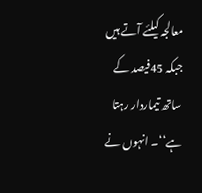معالجہ کیلئے آتے ہیں جبکہ 45فیصد کے ساتھ تیماردار رہتا ہے‘‘۔ انہوں نے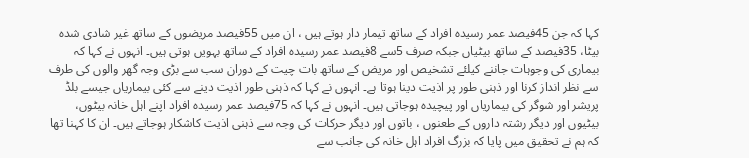کہا کہ جن 45فیصد عمر رسیدہ افراد کے ساتھ تیمار دار ہوتے ہیں ، ان میں 55فیصد مریضوں کے ساتھ غیر شادی شدہ بیٹا، 35فیصد کے ساتھ بیٹیاں جبکہ صرف 5سے 8فیصد عمر رسیدہ افراد کے ساتھ بہویں ہوتی ہیں۔ انہوں نے کہا کہ بیماری کی وجوہات جاننے کیلئے تشخیص اور مریض کے ساتھ بات چیت کے دوران سب سے بڑی وجہ گھر والوں کی طرف سے نظر انداز کرنا اور ذہنی طور پر اذیت دینا ہوتا ہے۔ انہوں نے کہا کہ ذہنی طور اذیت دینے سے کئی بیماریاں جیسے بلڈ پریشر اور شوگر کی بیماریاں اور پیچیدہ ہوجاتی ہیں۔ انہوں نے کہا کہ 75فیصد عمر رسیدہ افراد اپنے اہل خانہ بیٹوں، بیٹیوں اور دیگر رشتہ داروں کے طعنوں ، باتوں اور دیگر حرکات کی وجہ سے ذہنی اذیت کاشکار ہوجاتے ہیں۔ ان کا کہنا تھا کہ ہم نے تحقیق میں پایا کہ بزرگ افراد اہل خانہ کی جانب سے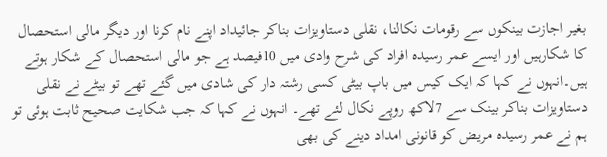بغیر اجازت بینکوں سے رقومات نکالنا، نقلی دستاویزات بناکر جائیداد اپنے نام کرنا اور دیگر مالی استحصال کا شکارہیں اور ایسے عمر رسیدہ افراد کی شرح وادی میں 10فیصد ہے جو مالی استحصال کے شکار ہوتے ہیں۔انہوں نے کہا کہ ایک کیس میں باپ بیٹی کسی رشتہ دار کی شادی میں گئے تھے تو بیٹے نے نقلی دستاویزات بناکر بینک سے 7لاکھ روپے نکال لئے تھے۔ انہوں نے کہا کہ جب شکایت صحیح ثابت ہوئی تو ہم نے عمر رسیدہ مریض کو قانونی امداد دینے کی بھی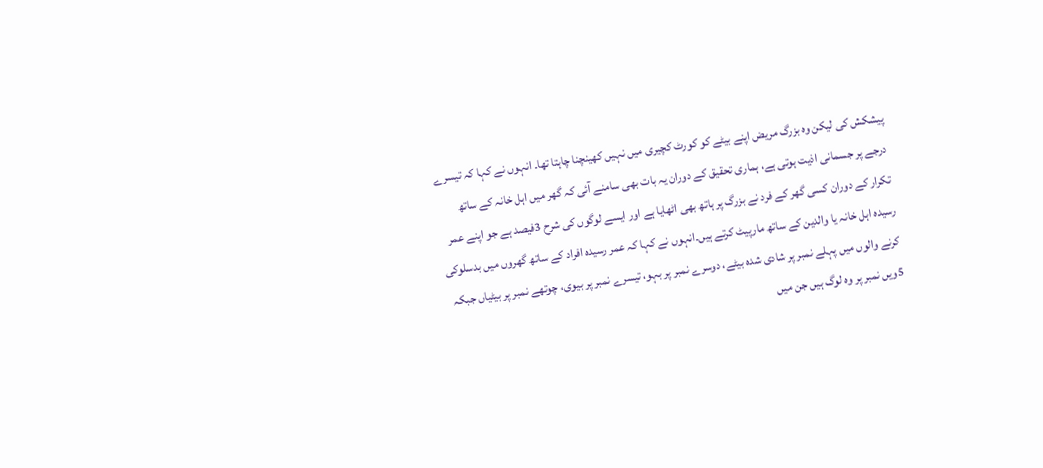پیشکش کی لیکن وہ بزرگ مریض اپنے بیٹے کو کورٹ کچیری میں نہیں کھینچنا چاہتا تھا۔ انہوں نے کہا کہ تیسرے درجے پر جسمانی اذیت ہوتی ہے، ہماری تحقیق کے دوران یہ بات بھی سامنے آئی کہ گھر میں اہل خانہ کے ساتھ تکرار کے دوران کسی گھر کے فرد نے بزرگ پر ہاتھ بھی اٹھایا ہے اور ایسے لوگوں کی شرح 3فیصد ہے جو اپنے عمر رسیدہ اہل خانہ یا والدین کے ساتھ مارپیٹ کرتے ہیں۔انہوں نے کہا کہ عمر رسیدہ افراد کے ساتھ گھروں میں بدسلوکی کرنے والوں میں پہلے نمبر پر شادی شدہ بیٹے، دوسرے نمبر پر بہو، تیسرے نمبر پر بیوی، چوتھے نمبر پر بیٹیاں جبکہ 5ویں نمبر پر وہ لوگ ہیں جن میں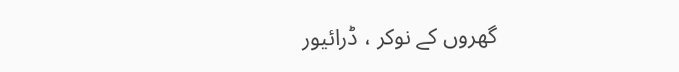گھروں کے نوکر ، ڈرائیور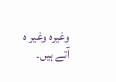وغیرہ وغیر ہ آتے ہیں۔